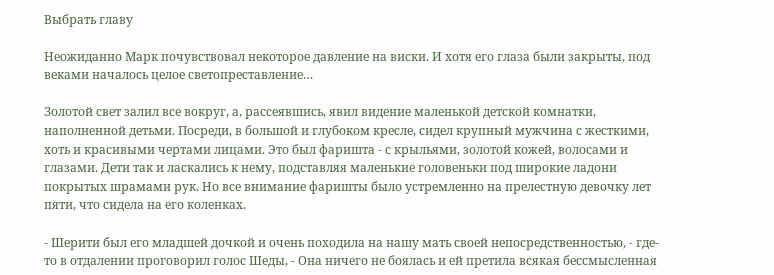Выбрать главу

Неожиданно Марк почувствовал некоторое давление на виски. И хотя его глаза были закрыты, под веками началось целое светопреставление…

Золотой свет залил все вокруг, а, рассеявшись, явил видение маленькой детской комнатки, наполненной детьми. Посреди, в большой и глубоком кресле, сидел крупный мужчина с жесткими, хоть и красивыми чертами лицами. Это был фаришта - с крыльями, золотой кожей, волосами и глазами. Дети так и ласкались к нему, подставляя маленькие головеньки под широкие ладони покрытых шрамами рук. Но все внимание фаришты было устремленно на прелестную девочку лет пяти, что сидела на его коленках.

- Шерити был его младшей дочкой и очень походила на нашу мать своей непосредственностью, - где-то в отдалении проговорил голос Шеды, - Она ничего не боялась и ей претила всякая бессмысленная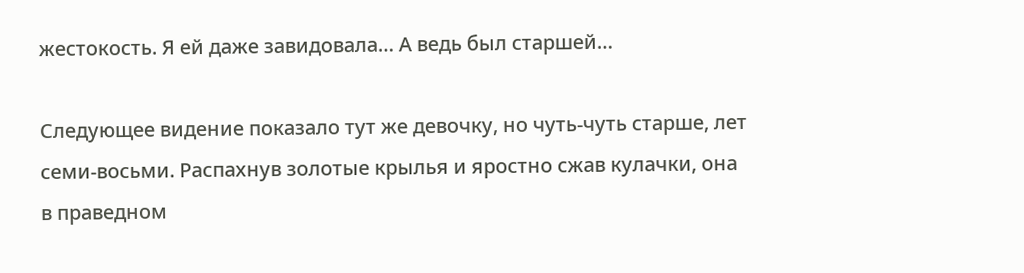жестокость. Я ей даже завидовала… А ведь был старшей…

Следующее видение показало тут же девочку, но чуть-чуть старше, лет семи-восьми. Распахнув золотые крылья и яростно сжав кулачки, она в праведном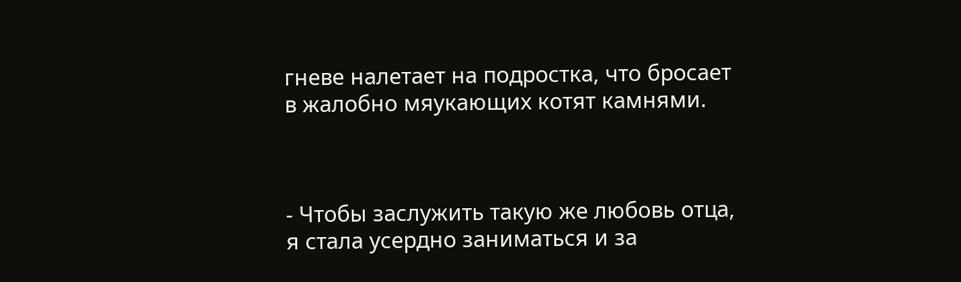гневе налетает на подростка, что бросает в жалобно мяукающих котят камнями.



- Чтобы заслужить такую же любовь отца, я стала усердно заниматься и за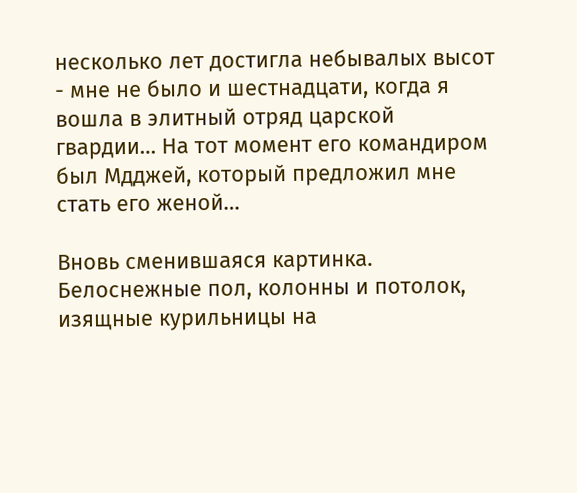несколько лет достигла небывалых высот - мне не было и шестнадцати, когда я вошла в элитный отряд царской гвардии… На тот момент его командиром был Мдджей, который предложил мне стать его женой…

Вновь сменившаяся картинка. Белоснежные пол, колонны и потолок, изящные курильницы на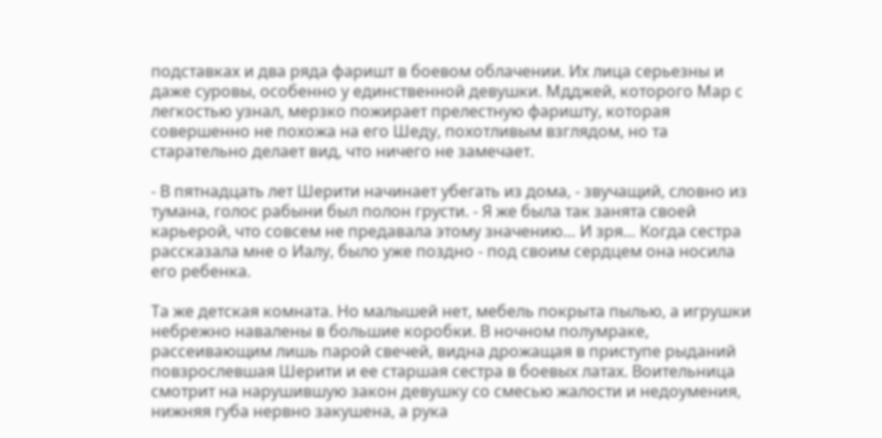подставках и два ряда фаришт в боевом облачении. Их лица серьезны и даже суровы, особенно у единственной девушки. Мдджей, которого Мар с легкостью узнал, мерзко пожирает прелестную фаришту, которая совершенно не похожа на его Шеду, похотливым взглядом, но та старательно делает вид, что ничего не замечает.

- В пятнадцать лет Шерити начинает убегать из дома, - звучащий, словно из тумана, голос рабыни был полон грусти. - Я же была так занята своей карьерой, что совсем не предавала этому значению… И зря… Когда сестра рассказала мне о Иалу, было уже поздно - под своим сердцем она носила его ребенка.

Та же детская комната. Но малышей нет, мебель покрыта пылью, а игрушки небрежно навалены в большие коробки. В ночном полумраке, рассеивающим лишь парой свечей, видна дрожащая в приступе рыданий повзрослевшая Шерити и ее старшая сестра в боевых латах. Воительница смотрит на нарушившую закон девушку со смесью жалости и недоумения, нижняя губа нервно закушена, а рука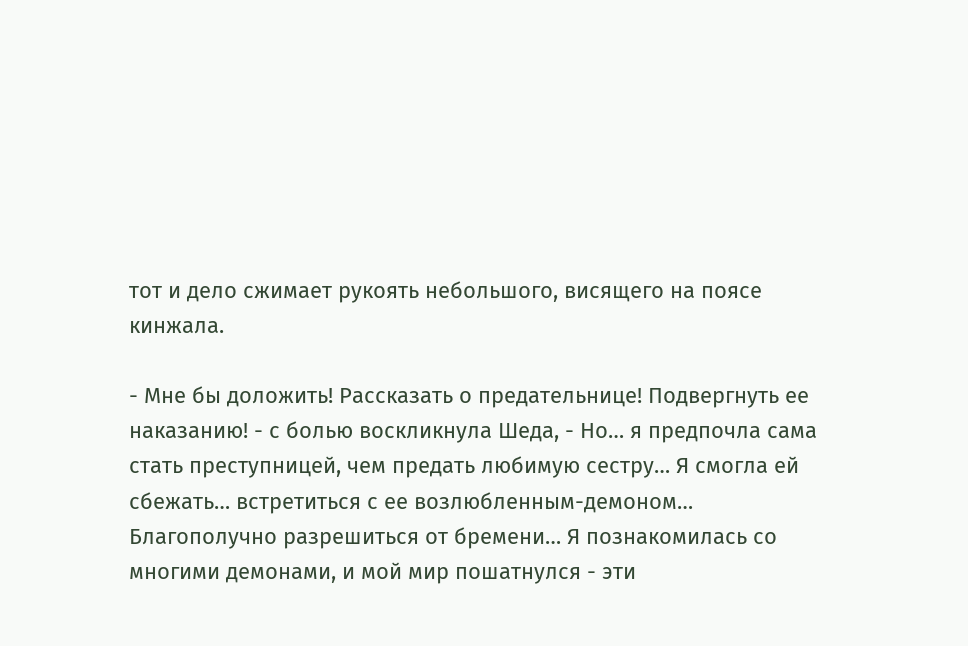тот и дело сжимает рукоять небольшого, висящего на поясе кинжала.

- Мне бы доложить! Рассказать о предательнице! Подвергнуть ее наказанию! - с болью воскликнула Шеда, - Но… я предпочла сама стать преступницей, чем предать любимую сестру… Я смогла ей сбежать… встретиться с ее возлюбленным-демоном… Благополучно разрешиться от бремени… Я познакомилась со многими демонами, и мой мир пошатнулся - эти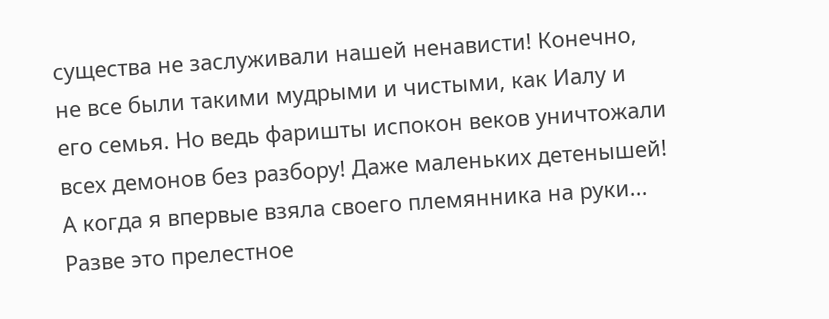существа не заслуживали нашей ненависти! Конечно, не все были такими мудрыми и чистыми, как Иалу и его семья. Но ведь фаришты испокон веков уничтожали всех демонов без разбору! Даже маленьких детенышей! А когда я впервые взяла своего племянника на руки... Разве это прелестное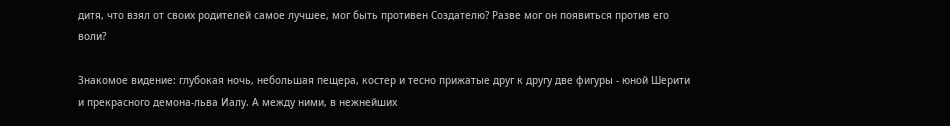дитя, что взял от своих родителей самое лучшее, мог быть противен Создателю? Разве мог он появиться против его воли?

Знакомое видение: глубокая ночь, небольшая пещера, костер и тесно прижатые друг к другу две фигуры - юной Шерити и прекрасного демона-льва Иалу. А между ними, в нежнейших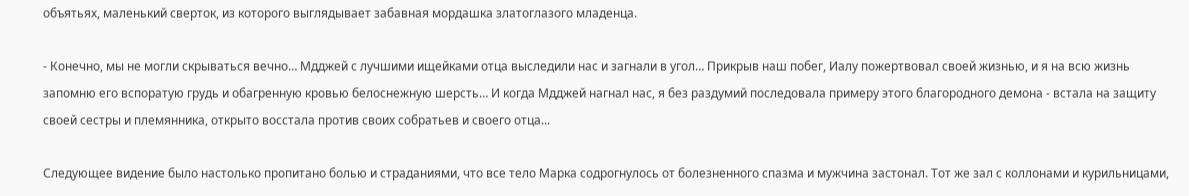объятьях, маленький сверток, из которого выглядывает забавная мордашка златоглазого младенца.

- Конечно, мы не могли скрываться вечно… Мдджей с лучшими ищейками отца выследили нас и загнали в угол… Прикрыв наш побег, Иалу пожертвовал своей жизнью, и я на всю жизнь запомню его вспоратую грудь и обагренную кровью белоснежную шерсть… И когда Мдджей нагнал нас, я без раздумий последовала примеру этого благородного демона - встала на защиту своей сестры и племянника, открыто восстала против своих собратьев и своего отца...

Следующее видение было настолько пропитано болью и страданиями, что все тело Марка содрогнулось от болезненного спазма и мужчина застонал. Тот же зал с коллонами и курильницами,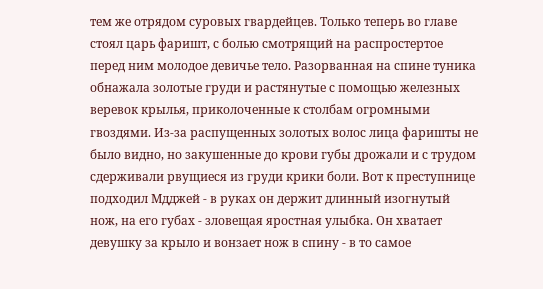тем же отрядом суровых гвардейцев. Только теперь во главе стоял царь фаришт, с болью смотрящий на распростертое перед ним молодое девичье тело. Разорванная на спине туника обнажала золотые груди и растянутые с помощью железных веревок крылья, приколоченные к столбам огромными гвоздями. Из-за распущенных золотых волос лица фаришты не было видно, но закушенные до крови губы дрожали и с трудом сдерживали рвущиеся из груди крики боли. Вот к преступнице подходил Мдджей - в руках он держит длинный изогнутый нож, на его губах - зловещая яростная улыбка. Он хватает девушку за крыло и вонзает нож в спину - в то самое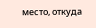место, откуда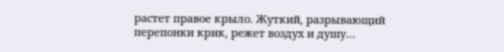растет правое крыло. Жуткий, разрывающий перепонки крик, режет воздух и душу…